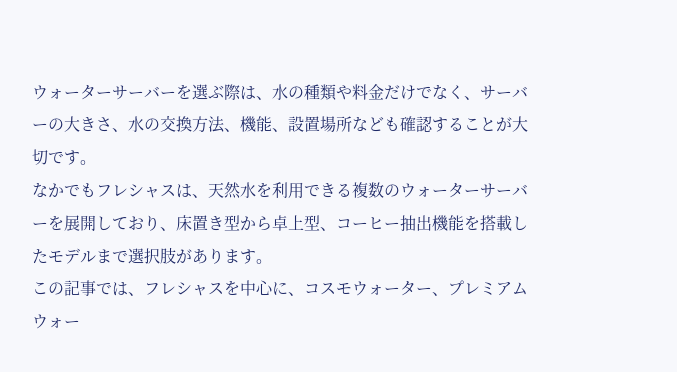ウォーターサーバーを選ぶ際は、水の種類や料金だけでなく、サーバーの大きさ、水の交換方法、機能、設置場所なども確認することが大切です。
なかでもフレシャスは、天然水を利用できる複数のウォーターサーバーを展開しており、床置き型から卓上型、コーヒー抽出機能を搭載したモデルまで選択肢があります。
この記事では、フレシャスを中心に、コスモウォーター、プレミアムウォー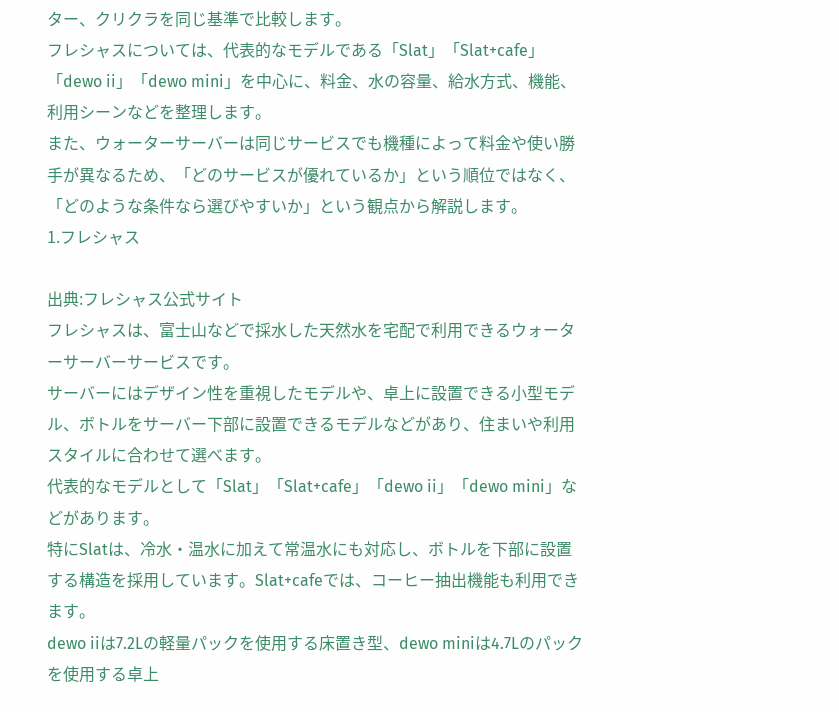ター、クリクラを同じ基準で比較します。
フレシャスについては、代表的なモデルである「Slat」「Slat+cafe」「dewo ii」「dewo mini」を中心に、料金、水の容量、給水方式、機能、利用シーンなどを整理します。
また、ウォーターサーバーは同じサービスでも機種によって料金や使い勝手が異なるため、「どのサービスが優れているか」という順位ではなく、「どのような条件なら選びやすいか」という観点から解説します。
1.フレシャス

出典:フレシャス公式サイト
フレシャスは、富士山などで採水した天然水を宅配で利用できるウォーターサーバーサービスです。
サーバーにはデザイン性を重視したモデルや、卓上に設置できる小型モデル、ボトルをサーバー下部に設置できるモデルなどがあり、住まいや利用スタイルに合わせて選べます。
代表的なモデルとして「Slat」「Slat+cafe」「dewo ii」「dewo mini」などがあります。
特にSlatは、冷水・温水に加えて常温水にも対応し、ボトルを下部に設置する構造を採用しています。Slat+cafeでは、コーヒー抽出機能も利用できます。
dewo iiは7.2Lの軽量パックを使用する床置き型、dewo miniは4.7Lのパックを使用する卓上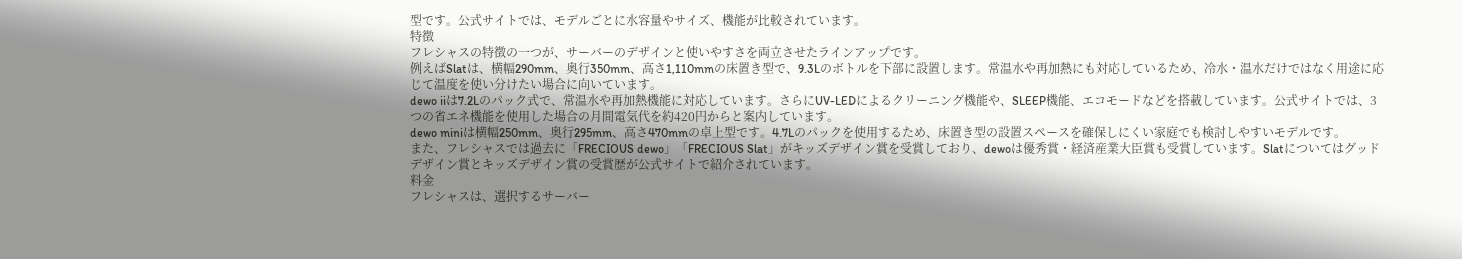型です。公式サイトでは、モデルごとに水容量やサイズ、機能が比較されています。
特徴
フレシャスの特徴の一つが、サーバーのデザインと使いやすさを両立させたラインアップです。
例えばSlatは、横幅290mm、奥行350mm、高さ1,110mmの床置き型で、9.3Lのボトルを下部に設置します。常温水や再加熱にも対応しているため、冷水・温水だけではなく用途に応じて温度を使い分けたい場合に向いています。
dewo iiは7.2Lのパック式で、常温水や再加熱機能に対応しています。さらにUV-LEDによるクリーニング機能や、SLEEP機能、エコモードなどを搭載しています。公式サイトでは、3つの省エネ機能を使用した場合の月間電気代を約420円からと案内しています。
dewo miniは横幅250mm、奥行295mm、高さ470mmの卓上型です。4.7Lのパックを使用するため、床置き型の設置スペースを確保しにくい家庭でも検討しやすいモデルです。
また、フレシャスでは過去に「FRECIOUS dewo」「FRECIOUS Slat」がキッズデザイン賞を受賞しており、dewoは優秀賞・経済産業大臣賞も受賞しています。Slatについてはグッドデザイン賞とキッズデザイン賞の受賞歴が公式サイトで紹介されています。
料金
フレシャスは、選択するサーバー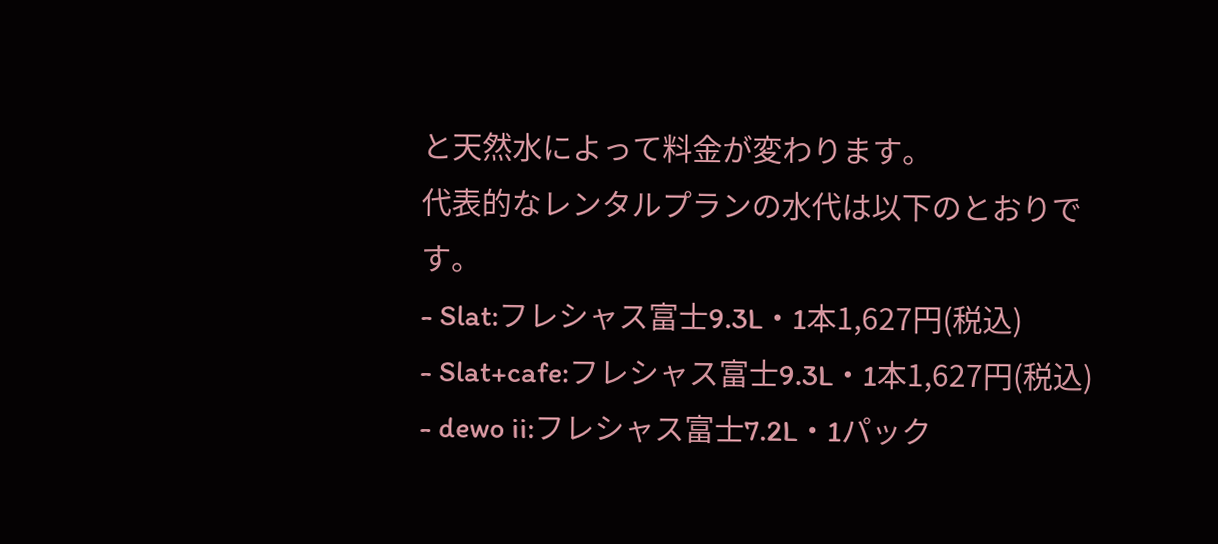と天然水によって料金が変わります。
代表的なレンタルプランの水代は以下のとおりです。
- Slat:フレシャス富士9.3L・1本1,627円(税込)
- Slat+cafe:フレシャス富士9.3L・1本1,627円(税込)
- dewo ii:フレシャス富士7.2L・1パック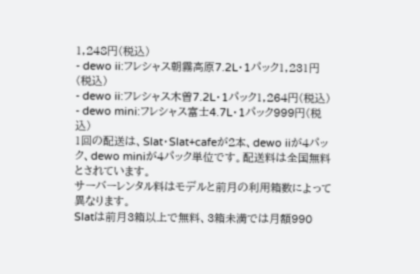1,248円(税込)
- dewo ii:フレシャス朝霧高原7.2L・1パック1,231円(税込)
- dewo ii:フレシャス木曽7.2L・1パック1,264円(税込)
- dewo mini:フレシャス富士4.7L・1パック999円(税込)
1回の配送は、Slat・Slat+cafeが2本、dewo iiが4パック、dewo miniが4パック単位です。配送料は全国無料とされています。
サーバーレンタル料はモデルと前月の利用箱数によって異なります。
Slatは前月3箱以上で無料、3箱未満では月額990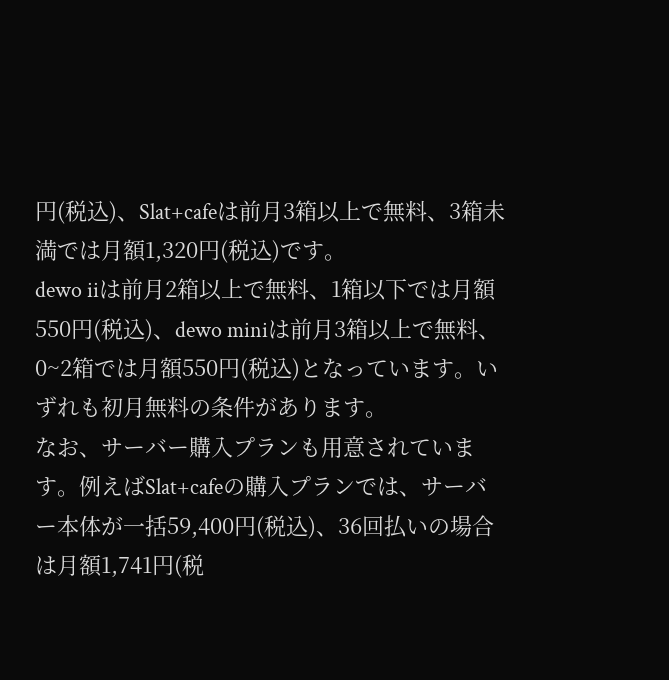円(税込)、Slat+cafeは前月3箱以上で無料、3箱未満では月額1,320円(税込)です。
dewo iiは前月2箱以上で無料、1箱以下では月額550円(税込)、dewo miniは前月3箱以上で無料、0~2箱では月額550円(税込)となっています。いずれも初月無料の条件があります。
なお、サーバー購入プランも用意されています。例えばSlat+cafeの購入プランでは、サーバー本体が一括59,400円(税込)、36回払いの場合は月額1,741円(税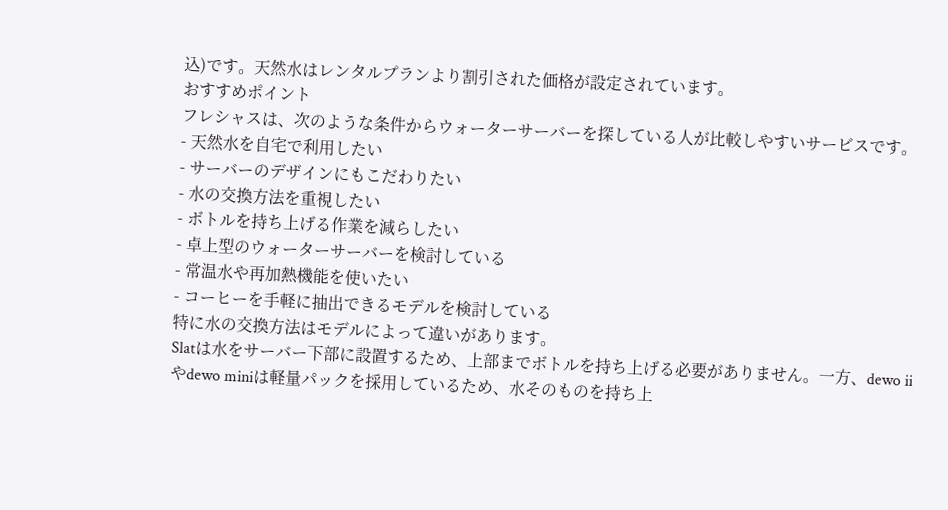込)です。天然水はレンタルプランより割引された価格が設定されています。
おすすめポイント
フレシャスは、次のような条件からウォーターサーバーを探している人が比較しやすいサービスです。
- 天然水を自宅で利用したい
- サーバーのデザインにもこだわりたい
- 水の交換方法を重視したい
- ボトルを持ち上げる作業を減らしたい
- 卓上型のウォーターサーバーを検討している
- 常温水や再加熱機能を使いたい
- コーヒーを手軽に抽出できるモデルを検討している
特に水の交換方法はモデルによって違いがあります。
Slatは水をサーバー下部に設置するため、上部までボトルを持ち上げる必要がありません。一方、dewo iiやdewo miniは軽量パックを採用しているため、水そのものを持ち上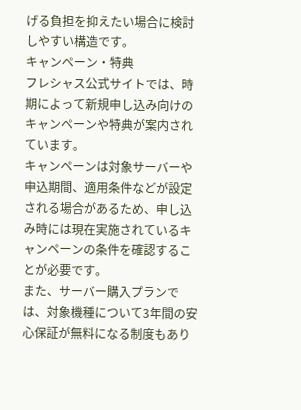げる負担を抑えたい場合に検討しやすい構造です。
キャンペーン・特典
フレシャス公式サイトでは、時期によって新規申し込み向けのキャンペーンや特典が案内されています。
キャンペーンは対象サーバーや申込期間、適用条件などが設定される場合があるため、申し込み時には現在実施されているキャンペーンの条件を確認することが必要です。
また、サーバー購入プランでは、対象機種について3年間の安心保証が無料になる制度もあり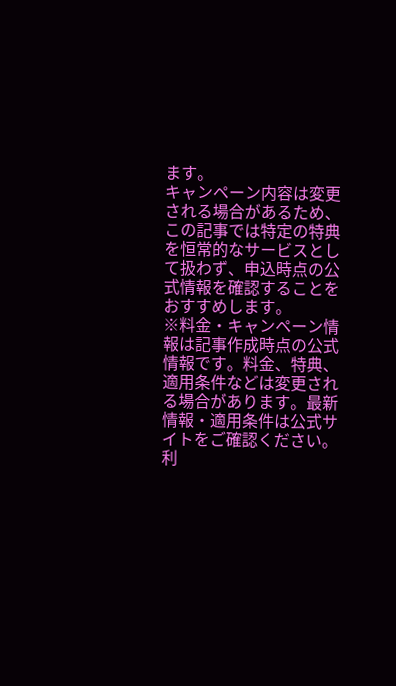ます。
キャンペーン内容は変更される場合があるため、この記事では特定の特典を恒常的なサービスとして扱わず、申込時点の公式情報を確認することをおすすめします。
※料金・キャンペーン情報は記事作成時点の公式情報です。料金、特典、適用条件などは変更される場合があります。最新情報・適用条件は公式サイトをご確認ください。
利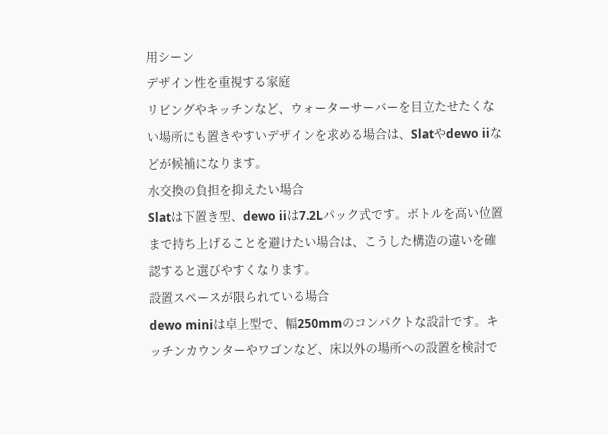用シーン
デザイン性を重視する家庭
リビングやキッチンなど、ウォーターサーバーを目立たせたくない場所にも置きやすいデザインを求める場合は、Slatやdewo iiなどが候補になります。
水交換の負担を抑えたい場合
Slatは下置き型、dewo iiは7.2Lパック式です。ボトルを高い位置まで持ち上げることを避けたい場合は、こうした構造の違いを確認すると選びやすくなります。
設置スペースが限られている場合
dewo miniは卓上型で、幅250mmのコンパクトな設計です。キッチンカウンターやワゴンなど、床以外の場所への設置を検討で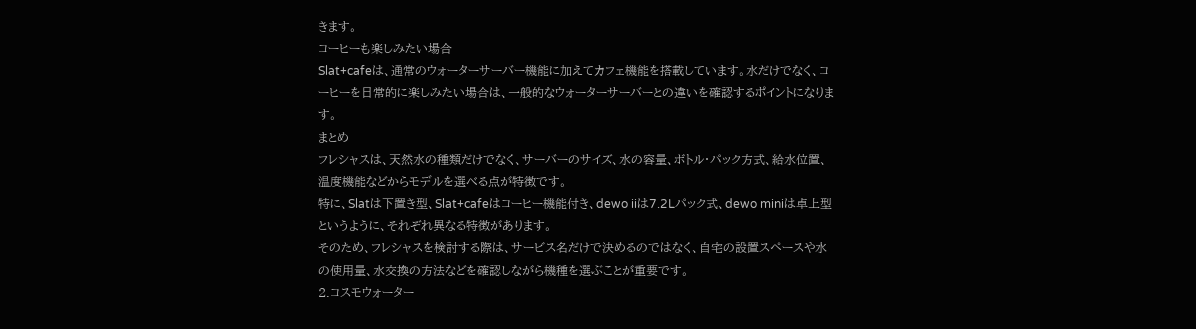きます。
コーヒーも楽しみたい場合
Slat+cafeは、通常のウォーターサーバー機能に加えてカフェ機能を搭載しています。水だけでなく、コーヒーを日常的に楽しみたい場合は、一般的なウォーターサーバーとの違いを確認するポイントになります。
まとめ
フレシャスは、天然水の種類だけでなく、サーバーのサイズ、水の容量、ボトル・パック方式、給水位置、温度機能などからモデルを選べる点が特徴です。
特に、Slatは下置き型、Slat+cafeはコーヒー機能付き、dewo iiは7.2Lパック式、dewo miniは卓上型というように、それぞれ異なる特徴があります。
そのため、フレシャスを検討する際は、サービス名だけで決めるのではなく、自宅の設置スペースや水の使用量、水交換の方法などを確認しながら機種を選ぶことが重要です。
2.コスモウォーター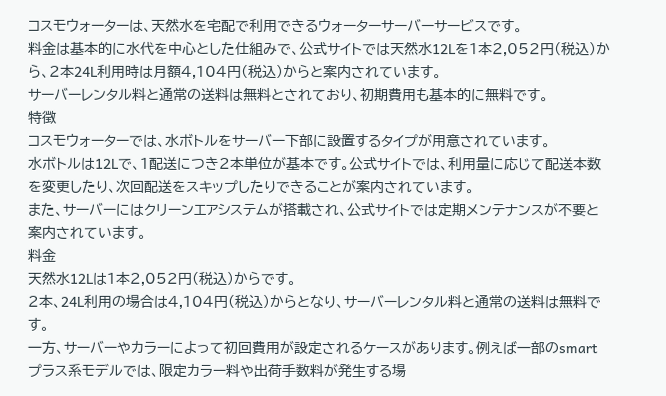コスモウォーターは、天然水を宅配で利用できるウォーターサーバーサービスです。
料金は基本的に水代を中心とした仕組みで、公式サイトでは天然水12Lを1本2,052円(税込)から、2本24L利用時は月額4,104円(税込)からと案内されています。
サーバーレンタル料と通常の送料は無料とされており、初期費用も基本的に無料です。
特徴
コスモウォーターでは、水ボトルをサーバー下部に設置するタイプが用意されています。
水ボトルは12Lで、1配送につき2本単位が基本です。公式サイトでは、利用量に応じて配送本数を変更したり、次回配送をスキップしたりできることが案内されています。
また、サーバーにはクリーンエアシステムが搭載され、公式サイトでは定期メンテナンスが不要と案内されています。
料金
天然水12Lは1本2,052円(税込)からです。
2本、24L利用の場合は4,104円(税込)からとなり、サーバーレンタル料と通常の送料は無料です。
一方、サーバーやカラーによって初回費用が設定されるケースがあります。例えば一部のsmartプラス系モデルでは、限定カラー料や出荷手数料が発生する場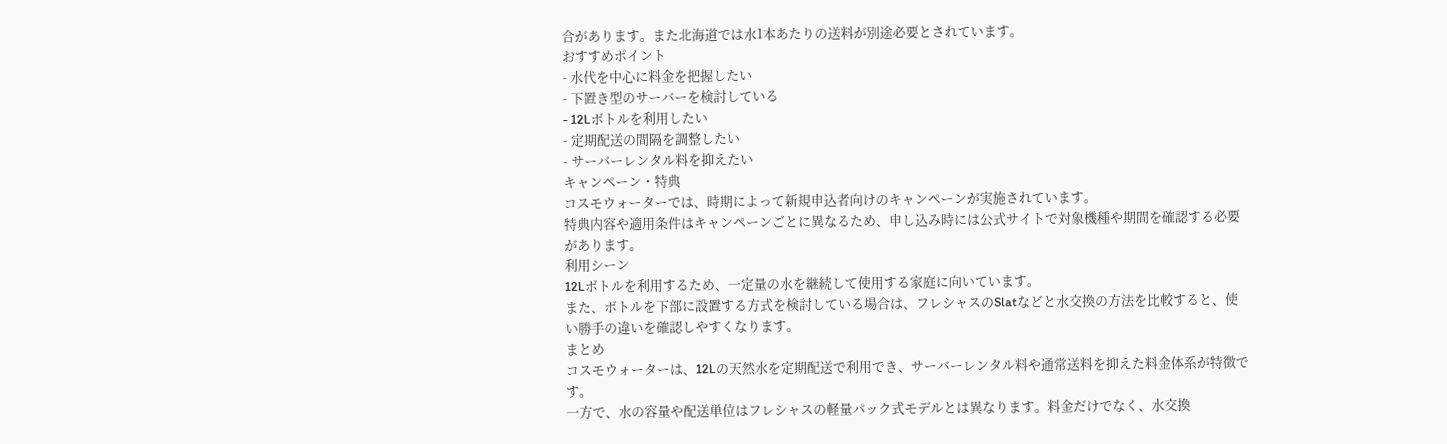合があります。また北海道では水1本あたりの送料が別途必要とされています。
おすすめポイント
- 水代を中心に料金を把握したい
- 下置き型のサーバーを検討している
- 12Lボトルを利用したい
- 定期配送の間隔を調整したい
- サーバーレンタル料を抑えたい
キャンペーン・特典
コスモウォーターでは、時期によって新規申込者向けのキャンペーンが実施されています。
特典内容や適用条件はキャンペーンごとに異なるため、申し込み時には公式サイトで対象機種や期間を確認する必要があります。
利用シーン
12Lボトルを利用するため、一定量の水を継続して使用する家庭に向いています。
また、ボトルを下部に設置する方式を検討している場合は、フレシャスのSlatなどと水交換の方法を比較すると、使い勝手の違いを確認しやすくなります。
まとめ
コスモウォーターは、12Lの天然水を定期配送で利用でき、サーバーレンタル料や通常送料を抑えた料金体系が特徴です。
一方で、水の容量や配送単位はフレシャスの軽量パック式モデルとは異なります。料金だけでなく、水交換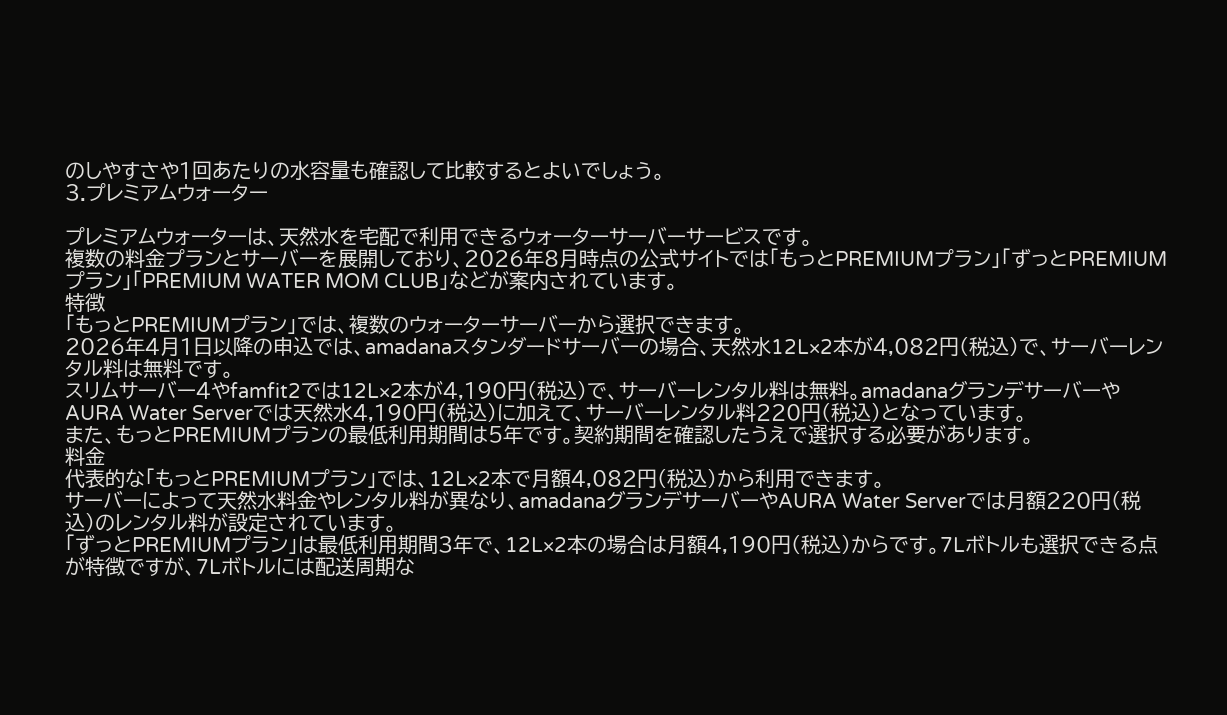のしやすさや1回あたりの水容量も確認して比較するとよいでしょう。
3.プレミアムウォーター

プレミアムウォーターは、天然水を宅配で利用できるウォーターサーバーサービスです。
複数の料金プランとサーバーを展開しており、2026年8月時点の公式サイトでは「もっとPREMIUMプラン」「ずっとPREMIUMプラン」「PREMIUM WATER MOM CLUB」などが案内されています。
特徴
「もっとPREMIUMプラン」では、複数のウォーターサーバーから選択できます。
2026年4月1日以降の申込では、amadanaスタンダードサーバーの場合、天然水12L×2本が4,082円(税込)で、サーバーレンタル料は無料です。
スリムサーバー4やfamfit2では12L×2本が4,190円(税込)で、サーバーレンタル料は無料。amadanaグランデサーバーやAURA Water Serverでは天然水4,190円(税込)に加えて、サーバーレンタル料220円(税込)となっています。
また、もっとPREMIUMプランの最低利用期間は5年です。契約期間を確認したうえで選択する必要があります。
料金
代表的な「もっとPREMIUMプラン」では、12L×2本で月額4,082円(税込)から利用できます。
サーバーによって天然水料金やレンタル料が異なり、amadanaグランデサーバーやAURA Water Serverでは月額220円(税込)のレンタル料が設定されています。
「ずっとPREMIUMプラン」は最低利用期間3年で、12L×2本の場合は月額4,190円(税込)からです。7Lボトルも選択できる点が特徴ですが、7Lボトルには配送周期な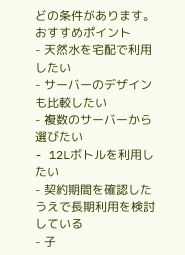どの条件があります。
おすすめポイント
- 天然水を宅配で利用したい
- サーバーのデザインも比較したい
- 複数のサーバーから選びたい
- 12Lボトルを利用したい
- 契約期間を確認したうえで長期利用を検討している
- 子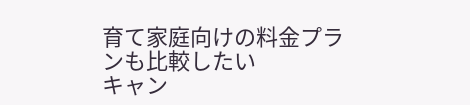育て家庭向けの料金プランも比較したい
キャン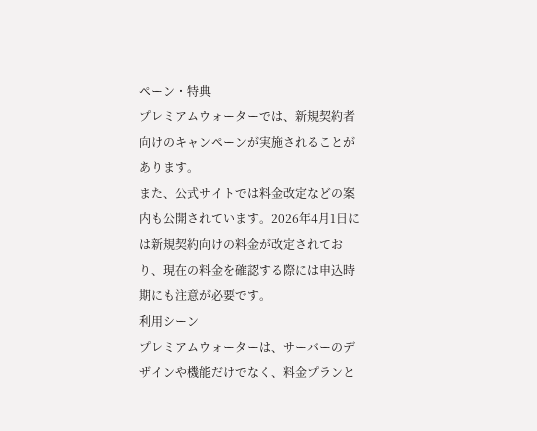ペーン・特典
プレミアムウォーターでは、新規契約者向けのキャンペーンが実施されることがあります。
また、公式サイトでは料金改定などの案内も公開されています。2026年4月1日には新規契約向けの料金が改定されており、現在の料金を確認する際には申込時期にも注意が必要です。
利用シーン
プレミアムウォーターは、サーバーのデザインや機能だけでなく、料金プランと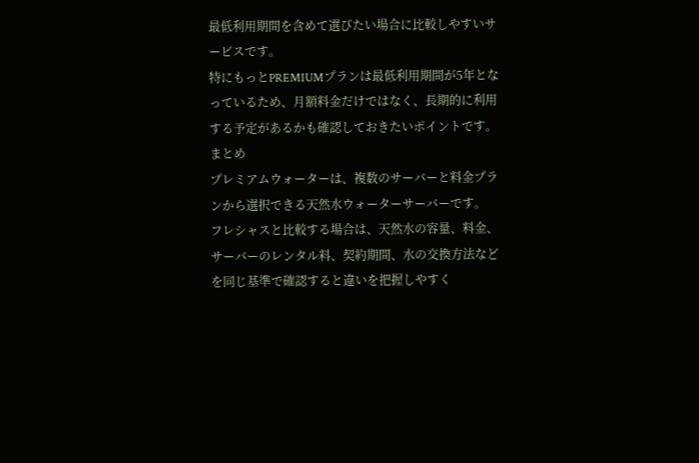最低利用期間を含めて選びたい場合に比較しやすいサービスです。
特にもっとPREMIUMプランは最低利用期間が5年となっているため、月額料金だけではなく、長期的に利用する予定があるかも確認しておきたいポイントです。
まとめ
プレミアムウォーターは、複数のサーバーと料金プランから選択できる天然水ウォーターサーバーです。
フレシャスと比較する場合は、天然水の容量、料金、サーバーのレンタル料、契約期間、水の交換方法などを同じ基準で確認すると違いを把握しやすく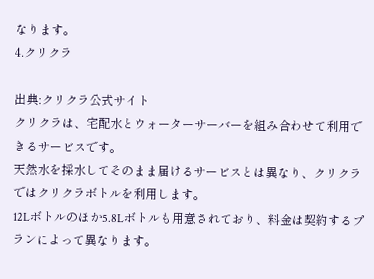なります。
4.クリクラ

出典:クリクラ公式サイト
クリクラは、宅配水とウォーターサーバーを組み合わせて利用できるサービスです。
天然水を採水してそのまま届けるサービスとは異なり、クリクラではクリクラボトルを利用します。
12Lボトルのほか5.8Lボトルも用意されており、料金は契約するプランによって異なります。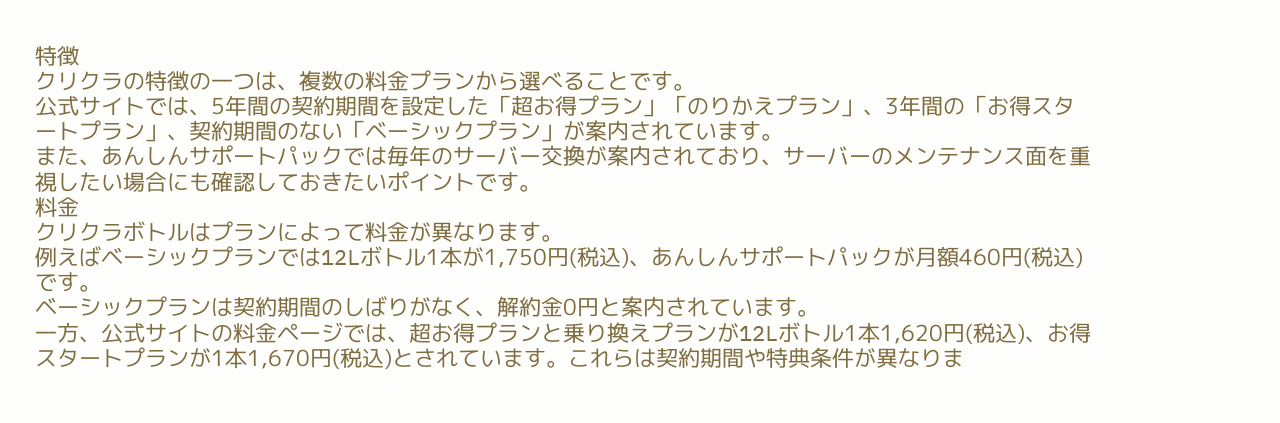特徴
クリクラの特徴の一つは、複数の料金プランから選べることです。
公式サイトでは、5年間の契約期間を設定した「超お得プラン」「のりかえプラン」、3年間の「お得スタートプラン」、契約期間のない「ベーシックプラン」が案内されています。
また、あんしんサポートパックでは毎年のサーバー交換が案内されており、サーバーのメンテナンス面を重視したい場合にも確認しておきたいポイントです。
料金
クリクラボトルはプランによって料金が異なります。
例えばベーシックプランでは12Lボトル1本が1,750円(税込)、あんしんサポートパックが月額460円(税込)です。
ベーシックプランは契約期間のしばりがなく、解約金0円と案内されています。
一方、公式サイトの料金ページでは、超お得プランと乗り換えプランが12Lボトル1本1,620円(税込)、お得スタートプランが1本1,670円(税込)とされています。これらは契約期間や特典条件が異なりま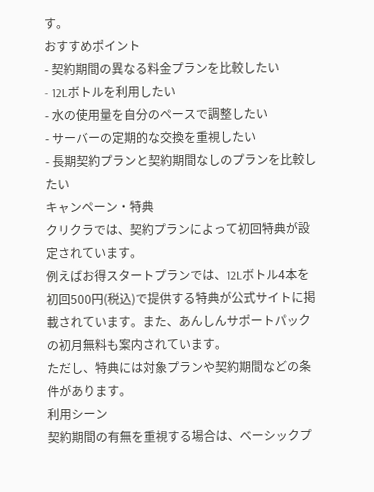す。
おすすめポイント
- 契約期間の異なる料金プランを比較したい
- 12Lボトルを利用したい
- 水の使用量を自分のペースで調整したい
- サーバーの定期的な交換を重視したい
- 長期契約プランと契約期間なしのプランを比較したい
キャンペーン・特典
クリクラでは、契約プランによって初回特典が設定されています。
例えばお得スタートプランでは、12Lボトル4本を初回500円(税込)で提供する特典が公式サイトに掲載されています。また、あんしんサポートパックの初月無料も案内されています。
ただし、特典には対象プランや契約期間などの条件があります。
利用シーン
契約期間の有無を重視する場合は、ベーシックプ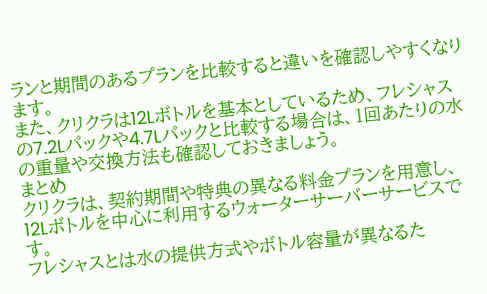ランと期間のあるプランを比較すると違いを確認しやすくなります。
また、クリクラは12Lボトルを基本としているため、フレシャスの7.2Lパックや4.7Lパックと比較する場合は、1回あたりの水の重量や交換方法も確認しておきましょう。
まとめ
クリクラは、契約期間や特典の異なる料金プランを用意し、12Lボトルを中心に利用するウォーターサーバーサービスです。
フレシャスとは水の提供方式やボトル容量が異なるた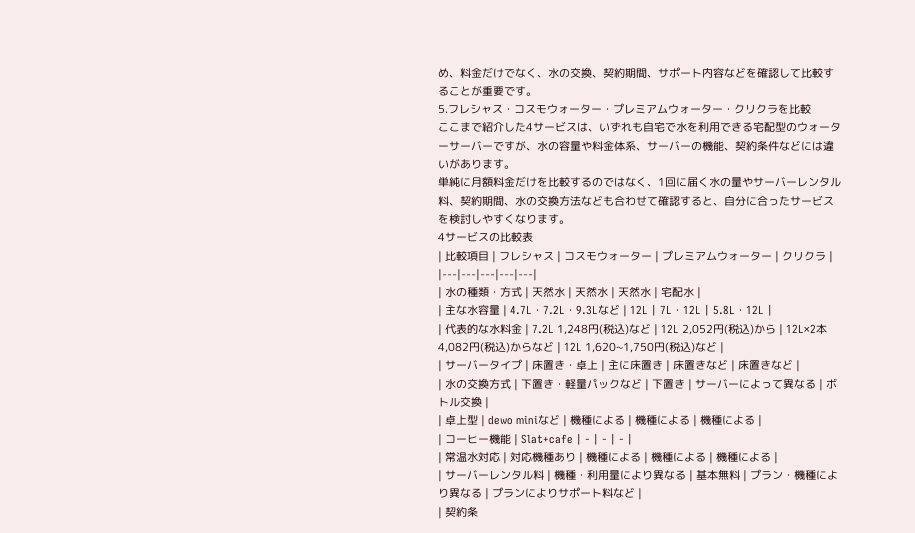め、料金だけでなく、水の交換、契約期間、サポート内容などを確認して比較することが重要です。
5.フレシャス・コスモウォーター・プレミアムウォーター・クリクラを比較
ここまで紹介した4サービスは、いずれも自宅で水を利用できる宅配型のウォーターサーバーですが、水の容量や料金体系、サーバーの機能、契約条件などには違いがあります。
単純に月額料金だけを比較するのではなく、1回に届く水の量やサーバーレンタル料、契約期間、水の交換方法なども合わせて確認すると、自分に合ったサービスを検討しやすくなります。
4サービスの比較表
| 比較項目 | フレシャス | コスモウォーター | プレミアムウォーター | クリクラ |
|---|---|---|---|---|
| 水の種類・方式 | 天然水 | 天然水 | 天然水 | 宅配水 |
| 主な水容量 | 4.7L・7.2L・9.3Lなど | 12L | 7L・12L | 5.8L・12L |
| 代表的な水料金 | 7.2L 1,248円(税込)など | 12L 2,052円(税込)から | 12L×2本 4,082円(税込)からなど | 12L 1,620~1,750円(税込)など |
| サーバータイプ | 床置き・卓上 | 主に床置き | 床置きなど | 床置きなど |
| 水の交換方式 | 下置き・軽量パックなど | 下置き | サーバーによって異なる | ボトル交換 |
| 卓上型 | dewo miniなど | 機種による | 機種による | 機種による |
| コーヒー機能 | Slat+cafe | - | - | - |
| 常温水対応 | 対応機種あり | 機種による | 機種による | 機種による |
| サーバーレンタル料 | 機種・利用量により異なる | 基本無料 | プラン・機種により異なる | プランによりサポート料など |
| 契約条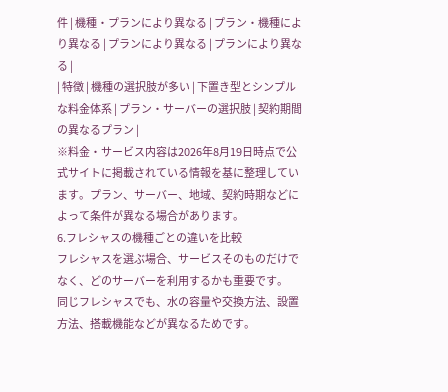件 | 機種・プランにより異なる | プラン・機種により異なる | プランにより異なる | プランにより異なる |
| 特徴 | 機種の選択肢が多い | 下置き型とシンプルな料金体系 | プラン・サーバーの選択肢 | 契約期間の異なるプラン |
※料金・サービス内容は2026年8月19日時点で公式サイトに掲載されている情報を基に整理しています。プラン、サーバー、地域、契約時期などによって条件が異なる場合があります。
6.フレシャスの機種ごとの違いを比較
フレシャスを選ぶ場合、サービスそのものだけでなく、どのサーバーを利用するかも重要です。
同じフレシャスでも、水の容量や交換方法、設置方法、搭載機能などが異なるためです。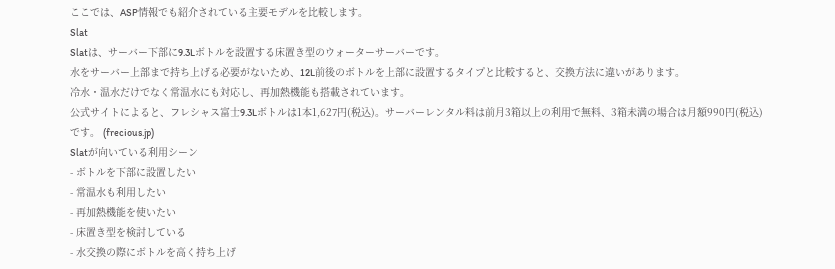ここでは、ASP情報でも紹介されている主要モデルを比較します。
Slat
Slatは、サーバー下部に9.3Lボトルを設置する床置き型のウォーターサーバーです。
水をサーバー上部まで持ち上げる必要がないため、12L前後のボトルを上部に設置するタイプと比較すると、交換方法に違いがあります。
冷水・温水だけでなく常温水にも対応し、再加熱機能も搭載されています。
公式サイトによると、フレシャス富士9.3Lボトルは1本1,627円(税込)。サーバーレンタル料は前月3箱以上の利用で無料、3箱未満の場合は月額990円(税込)です。 (frecious.jp)
Slatが向いている利用シーン
- ボトルを下部に設置したい
- 常温水も利用したい
- 再加熱機能を使いたい
- 床置き型を検討している
- 水交換の際にボトルを高く持ち上げ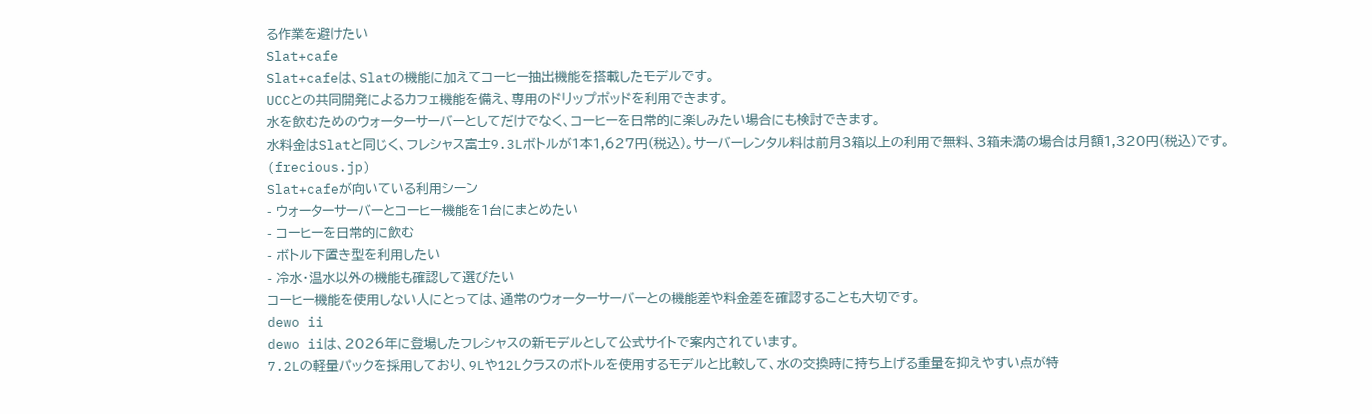る作業を避けたい
Slat+cafe
Slat+cafeは、Slatの機能に加えてコーヒー抽出機能を搭載したモデルです。
UCCとの共同開発によるカフェ機能を備え、専用のドリップポッドを利用できます。
水を飲むためのウォーターサーバーとしてだけでなく、コーヒーを日常的に楽しみたい場合にも検討できます。
水料金はSlatと同じく、フレシャス富士9.3Lボトルが1本1,627円(税込)。サーバーレンタル料は前月3箱以上の利用で無料、3箱未満の場合は月額1,320円(税込)です。 (frecious.jp)
Slat+cafeが向いている利用シーン
- ウォーターサーバーとコーヒー機能を1台にまとめたい
- コーヒーを日常的に飲む
- ボトル下置き型を利用したい
- 冷水・温水以外の機能も確認して選びたい
コーヒー機能を使用しない人にとっては、通常のウォーターサーバーとの機能差や料金差を確認することも大切です。
dewo ii
dewo iiは、2026年に登場したフレシャスの新モデルとして公式サイトで案内されています。
7.2Lの軽量パックを採用しており、9Lや12Lクラスのボトルを使用するモデルと比較して、水の交換時に持ち上げる重量を抑えやすい点が特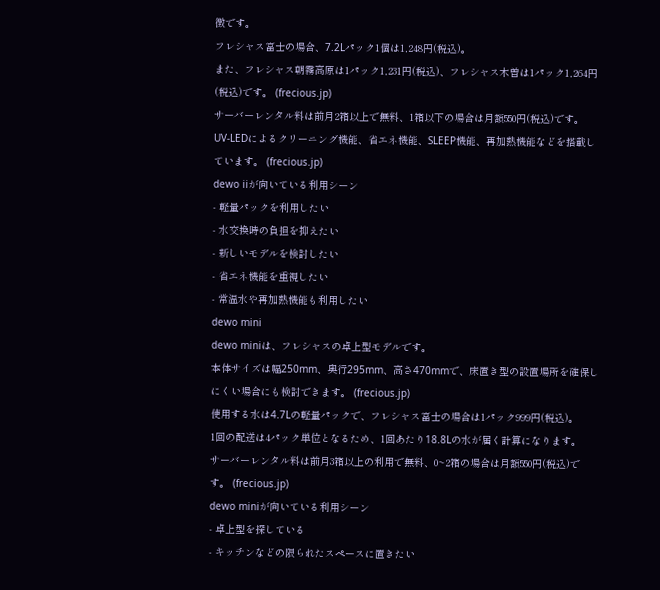徴です。
フレシャス富士の場合、7.2Lパック1個は1,248円(税込)。
また、フレシャス朝霧高原は1パック1,231円(税込)、フレシャス木曽は1パック1,264円(税込)です。 (frecious.jp)
サーバーレンタル料は前月2箱以上で無料、1箱以下の場合は月額550円(税込)です。
UV-LEDによるクリーニング機能、省エネ機能、SLEEP機能、再加熱機能などを搭載しています。 (frecious.jp)
dewo iiが向いている利用シーン
- 軽量パックを利用したい
- 水交換時の負担を抑えたい
- 新しいモデルを検討したい
- 省エネ機能を重視したい
- 常温水や再加熱機能も利用したい
dewo mini
dewo miniは、フレシャスの卓上型モデルです。
本体サイズは幅250mm、奥行295mm、高さ470mmで、床置き型の設置場所を確保しにくい場合にも検討できます。 (frecious.jp)
使用する水は4.7Lの軽量パックで、フレシャス富士の場合は1パック999円(税込)。
1回の配送は4パック単位となるため、1回あたり18.8Lの水が届く計算になります。
サーバーレンタル料は前月3箱以上の利用で無料、0~2箱の場合は月額550円(税込)です。 (frecious.jp)
dewo miniが向いている利用シーン
- 卓上型を探している
- キッチンなどの限られたスペースに置きたい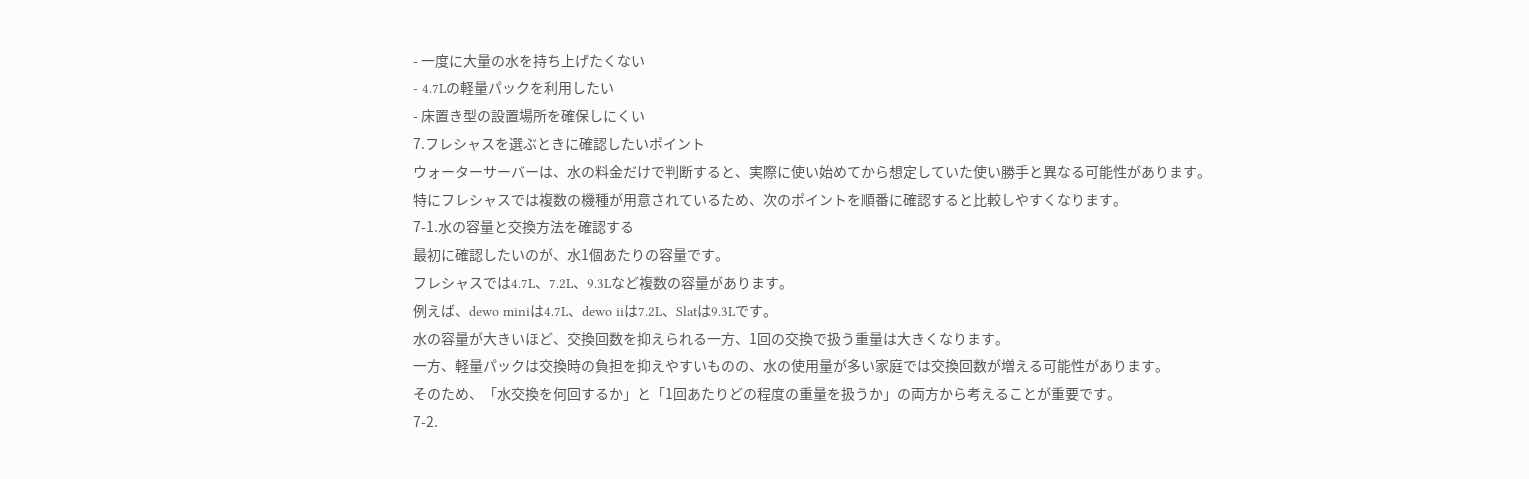- 一度に大量の水を持ち上げたくない
- 4.7Lの軽量パックを利用したい
- 床置き型の設置場所を確保しにくい
7.フレシャスを選ぶときに確認したいポイント
ウォーターサーバーは、水の料金だけで判断すると、実際に使い始めてから想定していた使い勝手と異なる可能性があります。
特にフレシャスでは複数の機種が用意されているため、次のポイントを順番に確認すると比較しやすくなります。
7-1.水の容量と交換方法を確認する
最初に確認したいのが、水1個あたりの容量です。
フレシャスでは4.7L、7.2L、9.3Lなど複数の容量があります。
例えば、dewo miniは4.7L、dewo iiは7.2L、Slatは9.3Lです。
水の容量が大きいほど、交換回数を抑えられる一方、1回の交換で扱う重量は大きくなります。
一方、軽量パックは交換時の負担を抑えやすいものの、水の使用量が多い家庭では交換回数が増える可能性があります。
そのため、「水交換を何回するか」と「1回あたりどの程度の重量を扱うか」の両方から考えることが重要です。
7-2.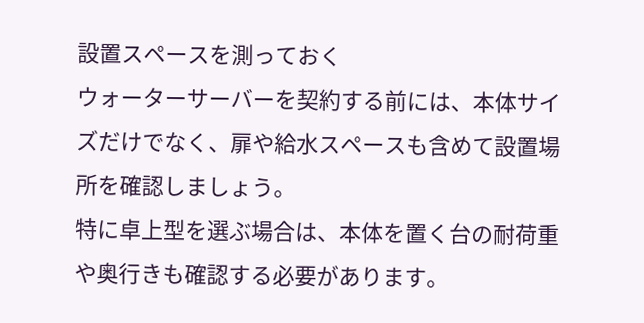設置スペースを測っておく
ウォーターサーバーを契約する前には、本体サイズだけでなく、扉や給水スペースも含めて設置場所を確認しましょう。
特に卓上型を選ぶ場合は、本体を置く台の耐荷重や奥行きも確認する必要があります。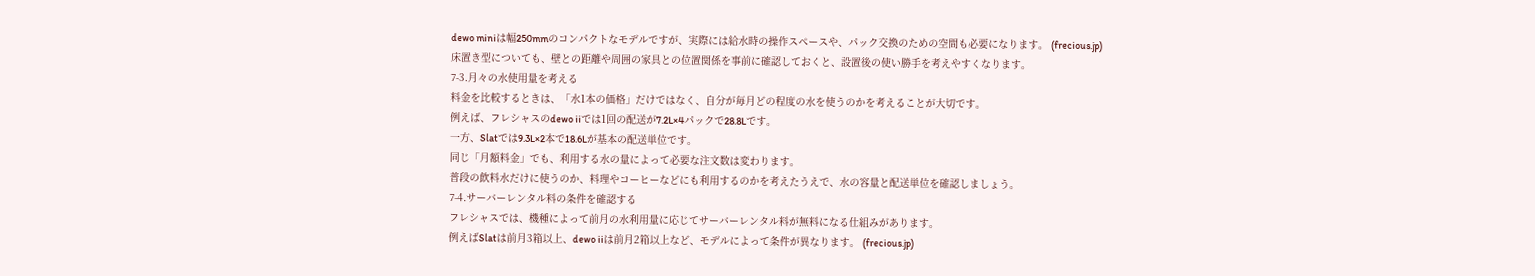dewo miniは幅250mmのコンパクトなモデルですが、実際には給水時の操作スペースや、パック交換のための空間も必要になります。 (frecious.jp)
床置き型についても、壁との距離や周囲の家具との位置関係を事前に確認しておくと、設置後の使い勝手を考えやすくなります。
7-3.月々の水使用量を考える
料金を比較するときは、「水1本の価格」だけではなく、自分が毎月どの程度の水を使うのかを考えることが大切です。
例えば、フレシャスのdewo iiでは1回の配送が7.2L×4パックで28.8Lです。
一方、Slatでは9.3L×2本で18.6Lが基本の配送単位です。
同じ「月額料金」でも、利用する水の量によって必要な注文数は変わります。
普段の飲料水だけに使うのか、料理やコーヒーなどにも利用するのかを考えたうえで、水の容量と配送単位を確認しましょう。
7-4.サーバーレンタル料の条件を確認する
フレシャスでは、機種によって前月の水利用量に応じてサーバーレンタル料が無料になる仕組みがあります。
例えばSlatは前月3箱以上、dewo iiは前月2箱以上など、モデルによって条件が異なります。 (frecious.jp)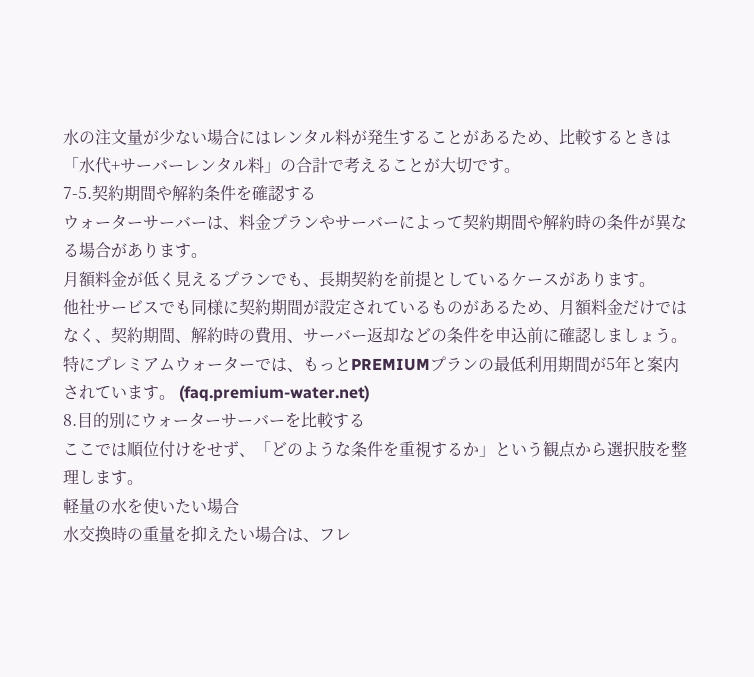水の注文量が少ない場合にはレンタル料が発生することがあるため、比較するときは「水代+サーバーレンタル料」の合計で考えることが大切です。
7-5.契約期間や解約条件を確認する
ウォーターサーバーは、料金プランやサーバーによって契約期間や解約時の条件が異なる場合があります。
月額料金が低く見えるプランでも、長期契約を前提としているケースがあります。
他社サービスでも同様に契約期間が設定されているものがあるため、月額料金だけではなく、契約期間、解約時の費用、サーバー返却などの条件を申込前に確認しましょう。
特にプレミアムウォーターでは、もっとPREMIUMプランの最低利用期間が5年と案内されています。 (faq.premium-water.net)
8.目的別にウォーターサーバーを比較する
ここでは順位付けをせず、「どのような条件を重視するか」という観点から選択肢を整理します。
軽量の水を使いたい場合
水交換時の重量を抑えたい場合は、フレ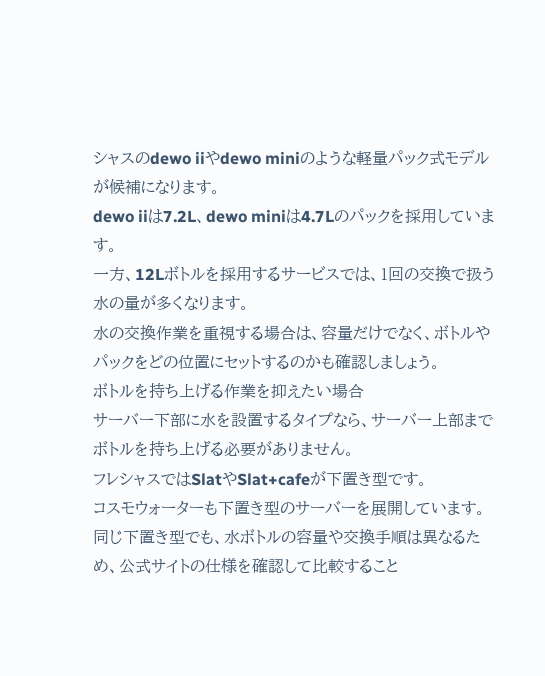シャスのdewo iiやdewo miniのような軽量パック式モデルが候補になります。
dewo iiは7.2L、dewo miniは4.7Lのパックを採用しています。
一方、12Lボトルを採用するサービスでは、1回の交換で扱う水の量が多くなります。
水の交換作業を重視する場合は、容量だけでなく、ボトルやパックをどの位置にセットするのかも確認しましょう。
ボトルを持ち上げる作業を抑えたい場合
サーバー下部に水を設置するタイプなら、サーバー上部までボトルを持ち上げる必要がありません。
フレシャスではSlatやSlat+cafeが下置き型です。
コスモウォーターも下置き型のサーバーを展開しています。
同じ下置き型でも、水ボトルの容量や交換手順は異なるため、公式サイトの仕様を確認して比較すること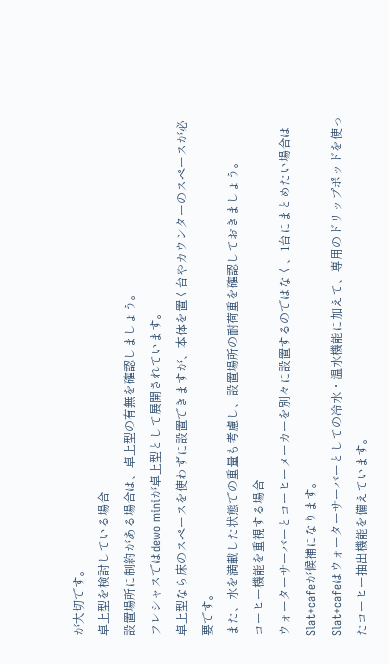が大切です。
卓上型を検討している場合
設置場所に制約がある場合は、卓上型の有無を確認しましょう。
フレシャスではdewo miniが卓上型として展開されています。
卓上型なら床のスペースを使わずに設置できますが、本体を置く台やカウンターのスペースが必要です。
また、水を満載した状態での重量も考慮し、設置場所の耐荷重を確認しておきましょう。
コーヒー機能を重視する場合
ウォーターサーバーとコーヒーメーカーを別々に設置するのではなく、1台にまとめたい場合はSlat+cafeが候補になります。
Slat+cafeはウォーターサーバーとしての冷水・温水機能に加えて、専用のドリップポッドを使ったコーヒー抽出機能を備えています。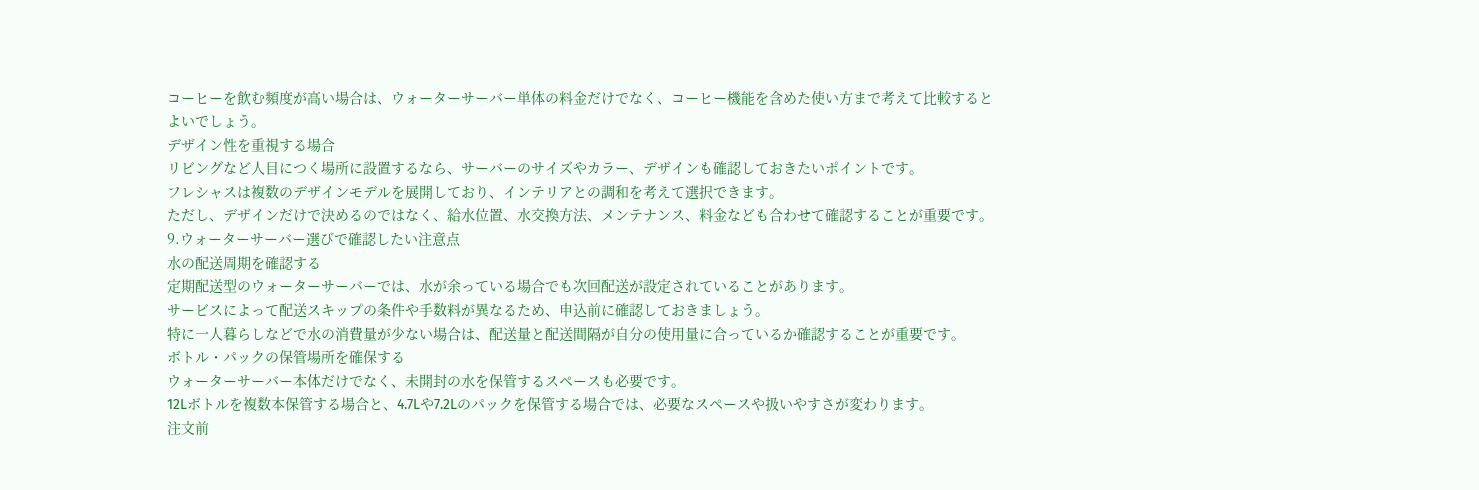コーヒーを飲む頻度が高い場合は、ウォーターサーバー単体の料金だけでなく、コーヒー機能を含めた使い方まで考えて比較するとよいでしょう。
デザイン性を重視する場合
リビングなど人目につく場所に設置するなら、サーバーのサイズやカラー、デザインも確認しておきたいポイントです。
フレシャスは複数のデザインモデルを展開しており、インテリアとの調和を考えて選択できます。
ただし、デザインだけで決めるのではなく、給水位置、水交換方法、メンテナンス、料金なども合わせて確認することが重要です。
9.ウォーターサーバー選びで確認したい注意点
水の配送周期を確認する
定期配送型のウォーターサーバーでは、水が余っている場合でも次回配送が設定されていることがあります。
サービスによって配送スキップの条件や手数料が異なるため、申込前に確認しておきましょう。
特に一人暮らしなどで水の消費量が少ない場合は、配送量と配送間隔が自分の使用量に合っているか確認することが重要です。
ボトル・パックの保管場所を確保する
ウォーターサーバー本体だけでなく、未開封の水を保管するスペースも必要です。
12Lボトルを複数本保管する場合と、4.7Lや7.2Lのパックを保管する場合では、必要なスペースや扱いやすさが変わります。
注文前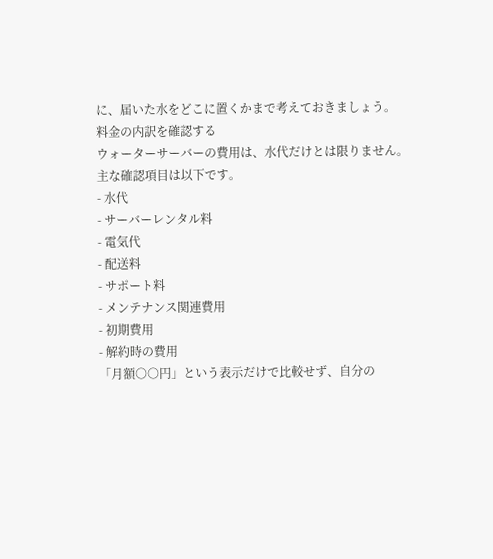に、届いた水をどこに置くかまで考えておきましょう。
料金の内訳を確認する
ウォーターサーバーの費用は、水代だけとは限りません。
主な確認項目は以下です。
- 水代
- サーバーレンタル料
- 電気代
- 配送料
- サポート料
- メンテナンス関連費用
- 初期費用
- 解約時の費用
「月額○○円」という表示だけで比較せず、自分の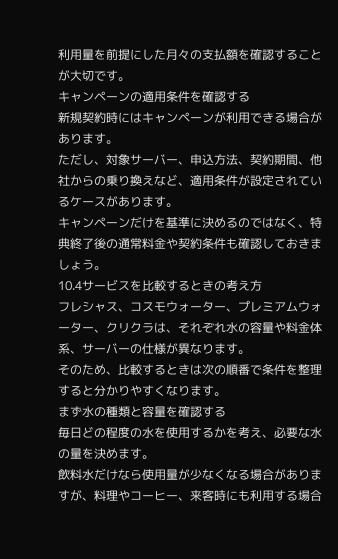利用量を前提にした月々の支払額を確認することが大切です。
キャンペーンの適用条件を確認する
新規契約時にはキャンペーンが利用できる場合があります。
ただし、対象サーバー、申込方法、契約期間、他社からの乗り換えなど、適用条件が設定されているケースがあります。
キャンペーンだけを基準に決めるのではなく、特典終了後の通常料金や契約条件も確認しておきましょう。
10.4サービスを比較するときの考え方
フレシャス、コスモウォーター、プレミアムウォーター、クリクラは、それぞれ水の容量や料金体系、サーバーの仕様が異なります。
そのため、比較するときは次の順番で条件を整理すると分かりやすくなります。
まず水の種類と容量を確認する
毎日どの程度の水を使用するかを考え、必要な水の量を決めます。
飲料水だけなら使用量が少なくなる場合がありますが、料理やコーヒー、来客時にも利用する場合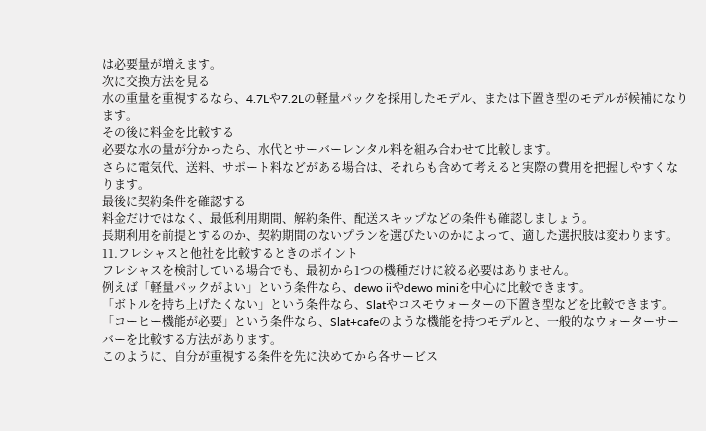は必要量が増えます。
次に交換方法を見る
水の重量を重視するなら、4.7Lや7.2Lの軽量パックを採用したモデル、または下置き型のモデルが候補になります。
その後に料金を比較する
必要な水の量が分かったら、水代とサーバーレンタル料を組み合わせて比較します。
さらに電気代、送料、サポート料などがある場合は、それらも含めて考えると実際の費用を把握しやすくなります。
最後に契約条件を確認する
料金だけではなく、最低利用期間、解約条件、配送スキップなどの条件も確認しましょう。
長期利用を前提とするのか、契約期間のないプランを選びたいのかによって、適した選択肢は変わります。
11.フレシャスと他社を比較するときのポイント
フレシャスを検討している場合でも、最初から1つの機種だけに絞る必要はありません。
例えば「軽量パックがよい」という条件なら、dewo iiやdewo miniを中心に比較できます。
「ボトルを持ち上げたくない」という条件なら、Slatやコスモウォーターの下置き型などを比較できます。
「コーヒー機能が必要」という条件なら、Slat+cafeのような機能を持つモデルと、一般的なウォーターサーバーを比較する方法があります。
このように、自分が重視する条件を先に決めてから各サービス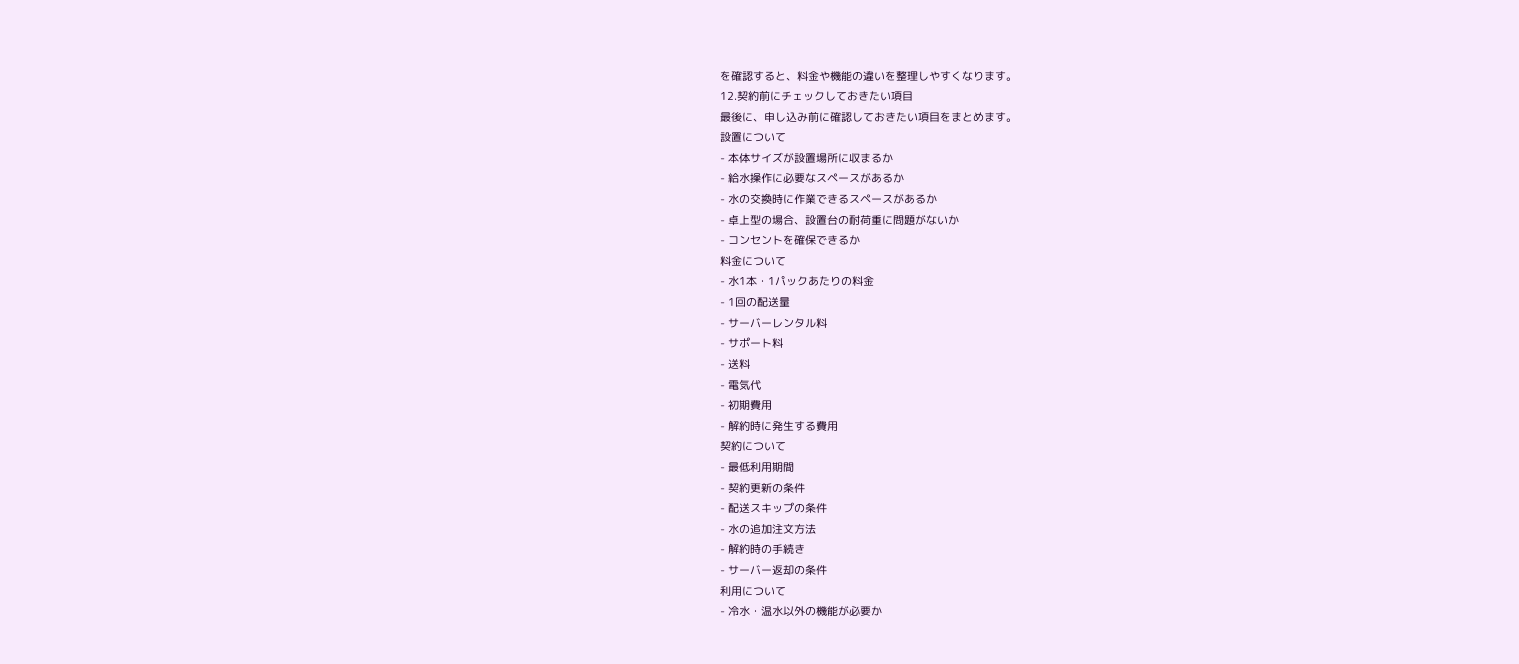を確認すると、料金や機能の違いを整理しやすくなります。
12.契約前にチェックしておきたい項目
最後に、申し込み前に確認しておきたい項目をまとめます。
設置について
- 本体サイズが設置場所に収まるか
- 給水操作に必要なスペースがあるか
- 水の交換時に作業できるスペースがあるか
- 卓上型の場合、設置台の耐荷重に問題がないか
- コンセントを確保できるか
料金について
- 水1本・1パックあたりの料金
- 1回の配送量
- サーバーレンタル料
- サポート料
- 送料
- 電気代
- 初期費用
- 解約時に発生する費用
契約について
- 最低利用期間
- 契約更新の条件
- 配送スキップの条件
- 水の追加注文方法
- 解約時の手続き
- サーバー返却の条件
利用について
- 冷水・温水以外の機能が必要か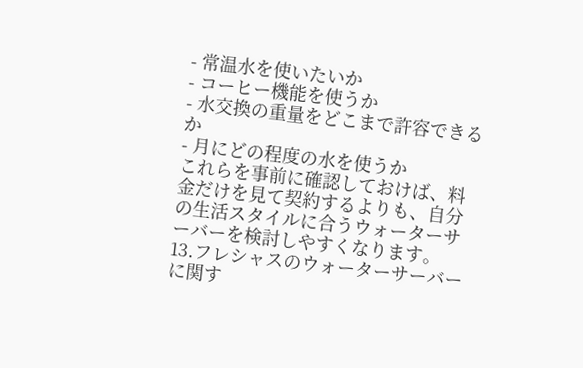- 常温水を使いたいか
- コーヒー機能を使うか
- 水交換の重量をどこまで許容できるか
- 月にどの程度の水を使うか
これらを事前に確認しておけば、料金だけを見て契約するよりも、自分の生活スタイルに合うウォーターサーバーを検討しやすくなります。
13.フレシャスのウォーターサーバーに関す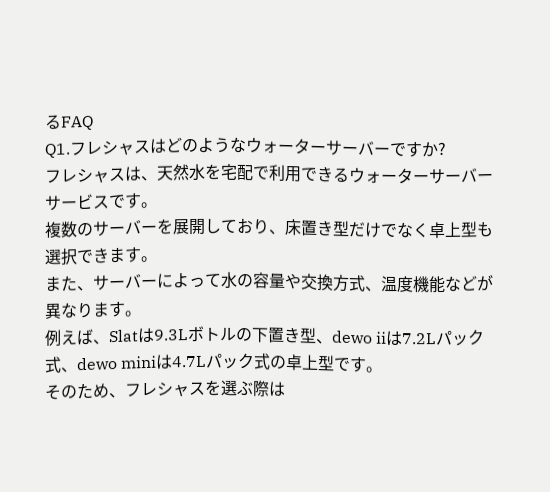るFAQ
Q1.フレシャスはどのようなウォーターサーバーですか?
フレシャスは、天然水を宅配で利用できるウォーターサーバーサービスです。
複数のサーバーを展開しており、床置き型だけでなく卓上型も選択できます。
また、サーバーによって水の容量や交換方式、温度機能などが異なります。
例えば、Slatは9.3Lボトルの下置き型、dewo iiは7.2Lパック式、dewo miniは4.7Lパック式の卓上型です。
そのため、フレシャスを選ぶ際は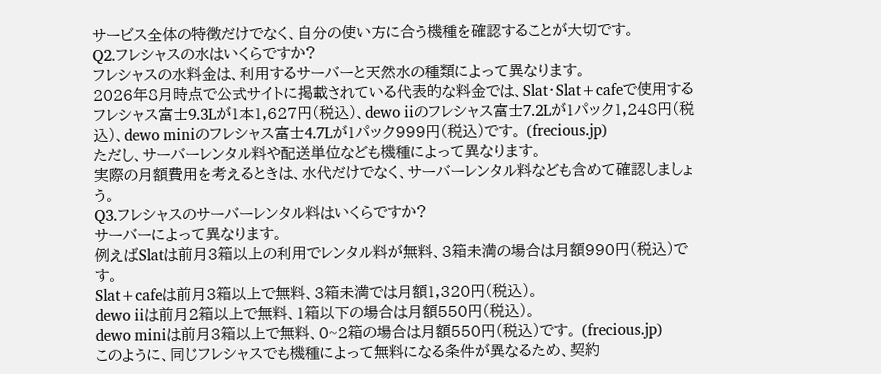サービス全体の特徴だけでなく、自分の使い方に合う機種を確認することが大切です。
Q2.フレシャスの水はいくらですか?
フレシャスの水料金は、利用するサーバーと天然水の種類によって異なります。
2026年8月時点で公式サイトに掲載されている代表的な料金では、Slat・Slat+cafeで使用するフレシャス富士9.3Lが1本1,627円(税込)、dewo iiのフレシャス富士7.2Lが1パック1,248円(税込)、dewo miniのフレシャス富士4.7Lが1パック999円(税込)です。 (frecious.jp)
ただし、サーバーレンタル料や配送単位なども機種によって異なります。
実際の月額費用を考えるときは、水代だけでなく、サーバーレンタル料なども含めて確認しましょう。
Q3.フレシャスのサーバーレンタル料はいくらですか?
サーバーによって異なります。
例えばSlatは前月3箱以上の利用でレンタル料が無料、3箱未満の場合は月額990円(税込)です。
Slat+cafeは前月3箱以上で無料、3箱未満では月額1,320円(税込)。
dewo iiは前月2箱以上で無料、1箱以下の場合は月額550円(税込)。
dewo miniは前月3箱以上で無料、0~2箱の場合は月額550円(税込)です。 (frecious.jp)
このように、同じフレシャスでも機種によって無料になる条件が異なるため、契約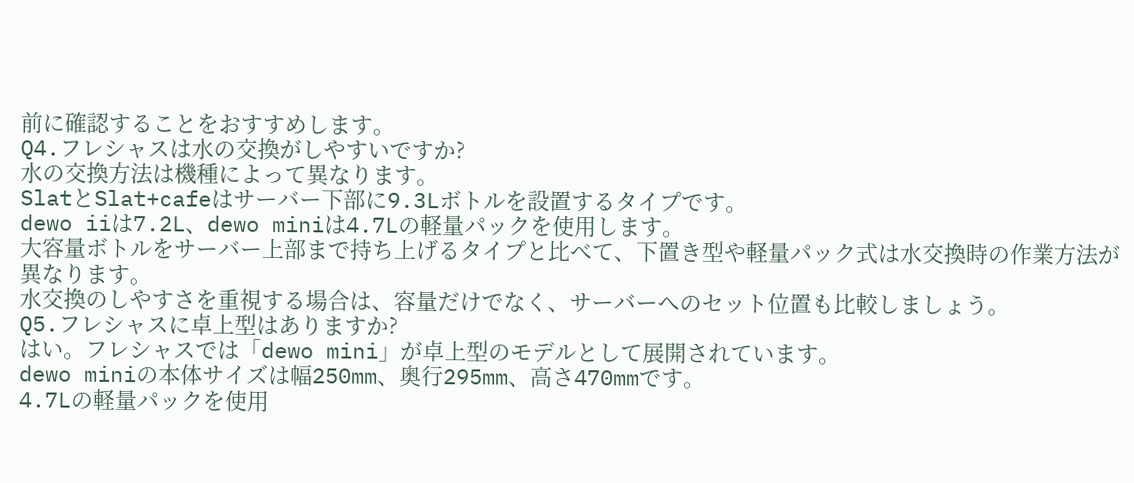前に確認することをおすすめします。
Q4.フレシャスは水の交換がしやすいですか?
水の交換方法は機種によって異なります。
SlatとSlat+cafeはサーバー下部に9.3Lボトルを設置するタイプです。
dewo iiは7.2L、dewo miniは4.7Lの軽量パックを使用します。
大容量ボトルをサーバー上部まで持ち上げるタイプと比べて、下置き型や軽量パック式は水交換時の作業方法が異なります。
水交換のしやすさを重視する場合は、容量だけでなく、サーバーへのセット位置も比較しましょう。
Q5.フレシャスに卓上型はありますか?
はい。フレシャスでは「dewo mini」が卓上型のモデルとして展開されています。
dewo miniの本体サイズは幅250mm、奥行295mm、高さ470mmです。
4.7Lの軽量パックを使用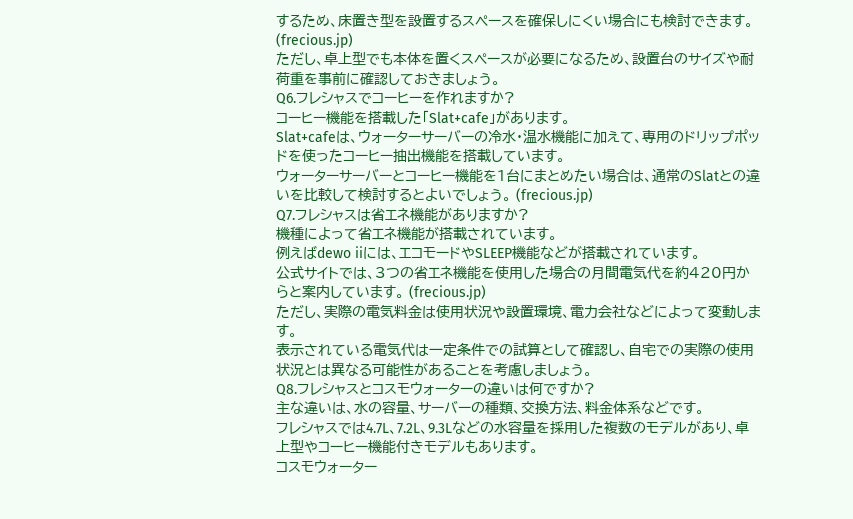するため、床置き型を設置するスペースを確保しにくい場合にも検討できます。 (frecious.jp)
ただし、卓上型でも本体を置くスペースが必要になるため、設置台のサイズや耐荷重を事前に確認しておきましょう。
Q6.フレシャスでコーヒーを作れますか?
コーヒー機能を搭載した「Slat+cafe」があります。
Slat+cafeは、ウォーターサーバーの冷水・温水機能に加えて、専用のドリップポッドを使ったコーヒー抽出機能を搭載しています。
ウォーターサーバーとコーヒー機能を1台にまとめたい場合は、通常のSlatとの違いを比較して検討するとよいでしょう。 (frecious.jp)
Q7.フレシャスは省エネ機能がありますか?
機種によって省エネ機能が搭載されています。
例えばdewo iiには、エコモードやSLEEP機能などが搭載されています。
公式サイトでは、3つの省エネ機能を使用した場合の月間電気代を約420円からと案内しています。 (frecious.jp)
ただし、実際の電気料金は使用状況や設置環境、電力会社などによって変動します。
表示されている電気代は一定条件での試算として確認し、自宅での実際の使用状況とは異なる可能性があることを考慮しましょう。
Q8.フレシャスとコスモウォーターの違いは何ですか?
主な違いは、水の容量、サーバーの種類、交換方法、料金体系などです。
フレシャスでは4.7L、7.2L、9.3Lなどの水容量を採用した複数のモデルがあり、卓上型やコーヒー機能付きモデルもあります。
コスモウォーター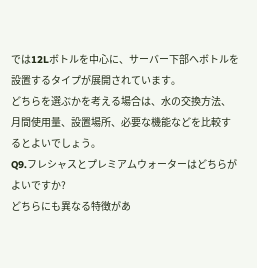では12Lボトルを中心に、サーバー下部へボトルを設置するタイプが展開されています。
どちらを選ぶかを考える場合は、水の交換方法、月間使用量、設置場所、必要な機能などを比較するとよいでしょう。
Q9.フレシャスとプレミアムウォーターはどちらがよいですか?
どちらにも異なる特徴があ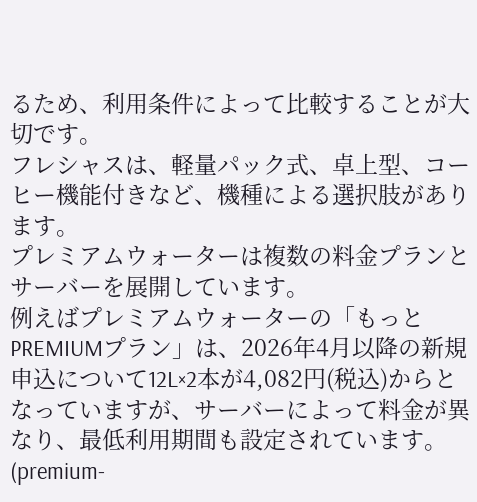るため、利用条件によって比較することが大切です。
フレシャスは、軽量パック式、卓上型、コーヒー機能付きなど、機種による選択肢があります。
プレミアムウォーターは複数の料金プランとサーバーを展開しています。
例えばプレミアムウォーターの「もっとPREMIUMプラン」は、2026年4月以降の新規申込について12L×2本が4,082円(税込)からとなっていますが、サーバーによって料金が異なり、最低利用期間も設定されています。 (premium-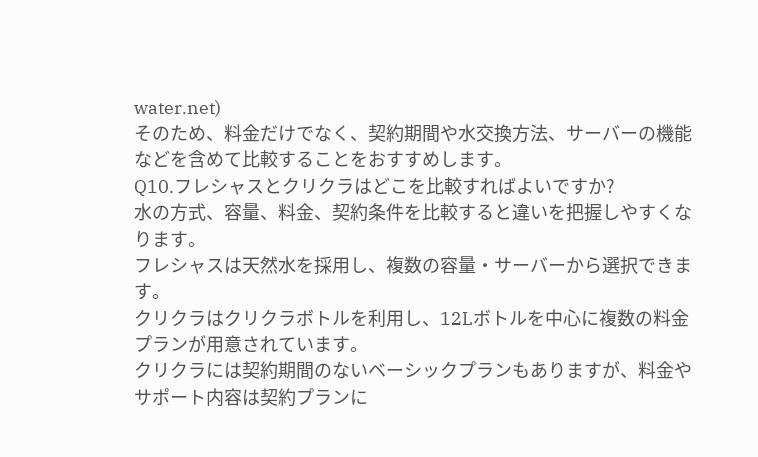water.net)
そのため、料金だけでなく、契約期間や水交換方法、サーバーの機能などを含めて比較することをおすすめします。
Q10.フレシャスとクリクラはどこを比較すればよいですか?
水の方式、容量、料金、契約条件を比較すると違いを把握しやすくなります。
フレシャスは天然水を採用し、複数の容量・サーバーから選択できます。
クリクラはクリクラボトルを利用し、12Lボトルを中心に複数の料金プランが用意されています。
クリクラには契約期間のないベーシックプランもありますが、料金やサポート内容は契約プランに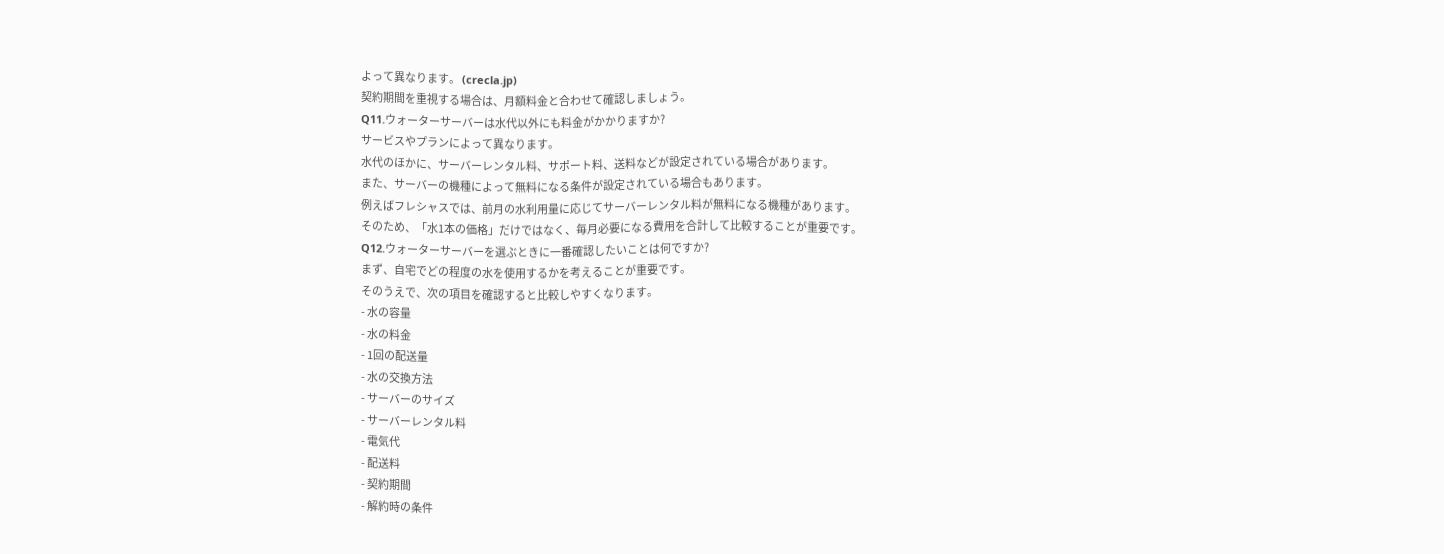よって異なります。 (crecla.jp)
契約期間を重視する場合は、月額料金と合わせて確認しましょう。
Q11.ウォーターサーバーは水代以外にも料金がかかりますか?
サービスやプランによって異なります。
水代のほかに、サーバーレンタル料、サポート料、送料などが設定されている場合があります。
また、サーバーの機種によって無料になる条件が設定されている場合もあります。
例えばフレシャスでは、前月の水利用量に応じてサーバーレンタル料が無料になる機種があります。
そのため、「水1本の価格」だけではなく、毎月必要になる費用を合計して比較することが重要です。
Q12.ウォーターサーバーを選ぶときに一番確認したいことは何ですか?
まず、自宅でどの程度の水を使用するかを考えることが重要です。
そのうえで、次の項目を確認すると比較しやすくなります。
- 水の容量
- 水の料金
- 1回の配送量
- 水の交換方法
- サーバーのサイズ
- サーバーレンタル料
- 電気代
- 配送料
- 契約期間
- 解約時の条件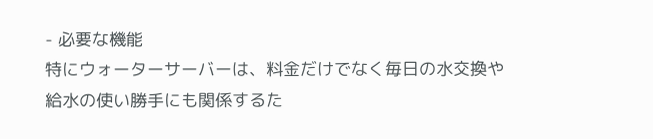- 必要な機能
特にウォーターサーバーは、料金だけでなく毎日の水交換や給水の使い勝手にも関係するた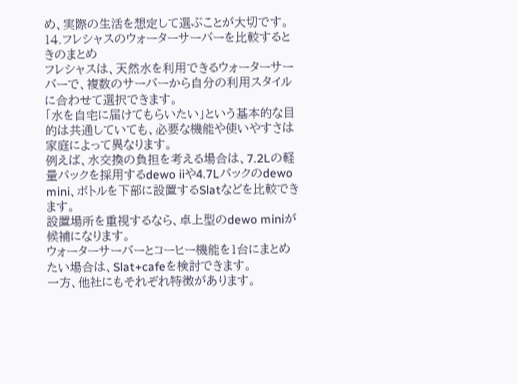め、実際の生活を想定して選ぶことが大切です。
14.フレシャスのウォーターサーバーを比較するときのまとめ
フレシャスは、天然水を利用できるウォーターサーバーで、複数のサーバーから自分の利用スタイルに合わせて選択できます。
「水を自宅に届けてもらいたい」という基本的な目的は共通していても、必要な機能や使いやすさは家庭によって異なります。
例えば、水交換の負担を考える場合は、7.2Lの軽量パックを採用するdewo iiや4.7Lパックのdewo mini、ボトルを下部に設置するSlatなどを比較できます。
設置場所を重視するなら、卓上型のdewo miniが候補になります。
ウォーターサーバーとコーヒー機能を1台にまとめたい場合は、Slat+cafeを検討できます。
一方、他社にもそれぞれ特徴があります。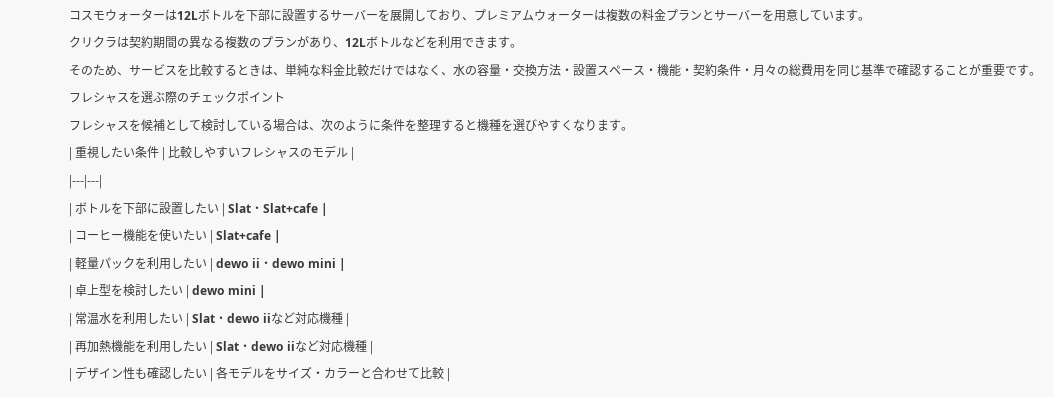コスモウォーターは12Lボトルを下部に設置するサーバーを展開しており、プレミアムウォーターは複数の料金プランとサーバーを用意しています。
クリクラは契約期間の異なる複数のプランがあり、12Lボトルなどを利用できます。
そのため、サービスを比較するときは、単純な料金比較だけではなく、水の容量・交換方法・設置スペース・機能・契約条件・月々の総費用を同じ基準で確認することが重要です。
フレシャスを選ぶ際のチェックポイント
フレシャスを候補として検討している場合は、次のように条件を整理すると機種を選びやすくなります。
| 重視したい条件 | 比較しやすいフレシャスのモデル |
|---|---|
| ボトルを下部に設置したい | Slat・Slat+cafe |
| コーヒー機能を使いたい | Slat+cafe |
| 軽量パックを利用したい | dewo ii・dewo mini |
| 卓上型を検討したい | dewo mini |
| 常温水を利用したい | Slat・dewo iiなど対応機種 |
| 再加熱機能を利用したい | Slat・dewo iiなど対応機種 |
| デザイン性も確認したい | 各モデルをサイズ・カラーと合わせて比較 |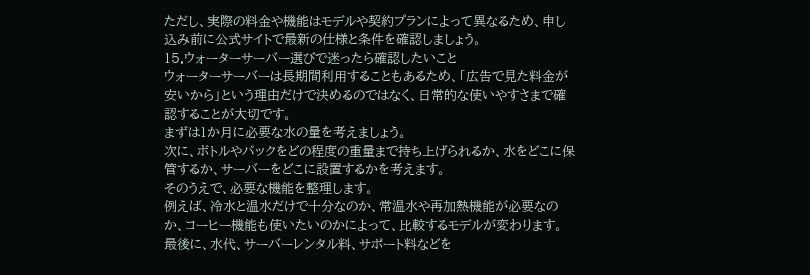ただし、実際の料金や機能はモデルや契約プランによって異なるため、申し込み前に公式サイトで最新の仕様と条件を確認しましょう。
15.ウォーターサーバー選びで迷ったら確認したいこと
ウォーターサーバーは長期間利用することもあるため、「広告で見た料金が安いから」という理由だけで決めるのではなく、日常的な使いやすさまで確認することが大切です。
まずは1か月に必要な水の量を考えましょう。
次に、ボトルやパックをどの程度の重量まで持ち上げられるか、水をどこに保管するか、サーバーをどこに設置するかを考えます。
そのうえで、必要な機能を整理します。
例えば、冷水と温水だけで十分なのか、常温水や再加熱機能が必要なのか、コーヒー機能も使いたいのかによって、比較するモデルが変わります。
最後に、水代、サーバーレンタル料、サポート料などを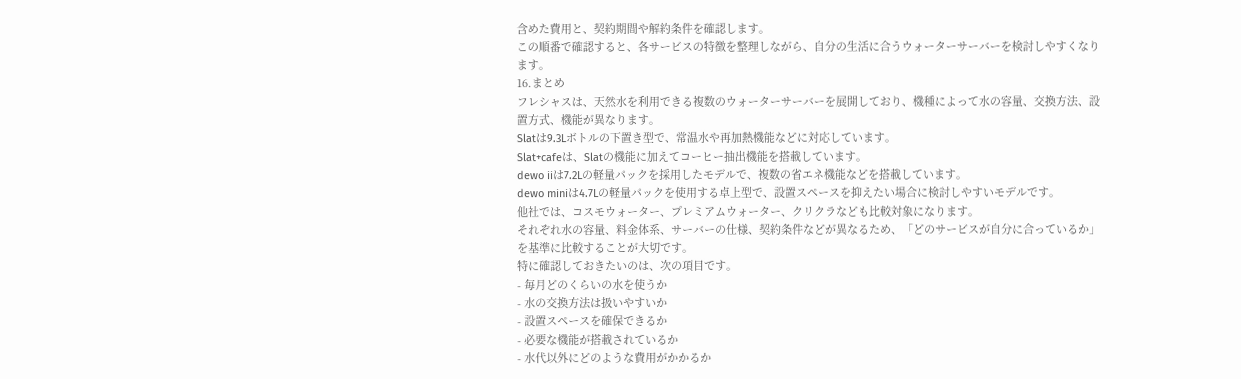含めた費用と、契約期間や解約条件を確認します。
この順番で確認すると、各サービスの特徴を整理しながら、自分の生活に合うウォーターサーバーを検討しやすくなります。
16.まとめ
フレシャスは、天然水を利用できる複数のウォーターサーバーを展開しており、機種によって水の容量、交換方法、設置方式、機能が異なります。
Slatは9.3Lボトルの下置き型で、常温水や再加熱機能などに対応しています。
Slat+cafeは、Slatの機能に加えてコーヒー抽出機能を搭載しています。
dewo iiは7.2Lの軽量パックを採用したモデルで、複数の省エネ機能などを搭載しています。
dewo miniは4.7Lの軽量パックを使用する卓上型で、設置スペースを抑えたい場合に検討しやすいモデルです。
他社では、コスモウォーター、プレミアムウォーター、クリクラなども比較対象になります。
それぞれ水の容量、料金体系、サーバーの仕様、契約条件などが異なるため、「どのサービスが自分に合っているか」を基準に比較することが大切です。
特に確認しておきたいのは、次の項目です。
- 毎月どのくらいの水を使うか
- 水の交換方法は扱いやすいか
- 設置スペースを確保できるか
- 必要な機能が搭載されているか
- 水代以外にどのような費用がかかるか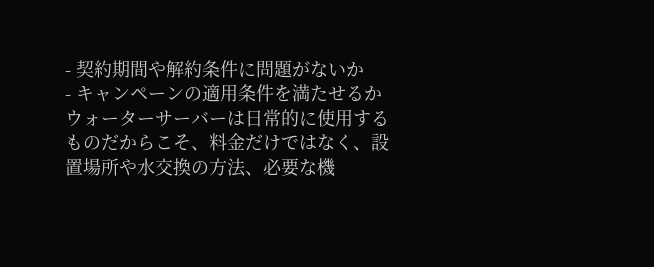- 契約期間や解約条件に問題がないか
- キャンペーンの適用条件を満たせるか
ウォーターサーバーは日常的に使用するものだからこそ、料金だけではなく、設置場所や水交換の方法、必要な機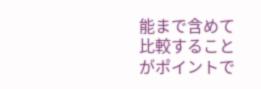能まで含めて比較することがポイントで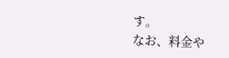す。
なお、料金や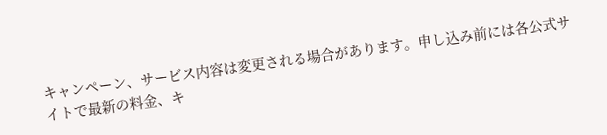キャンペーン、サービス内容は変更される場合があります。申し込み前には各公式サイトで最新の料金、キ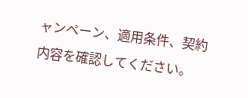ャンペーン、適用条件、契約内容を確認してください。